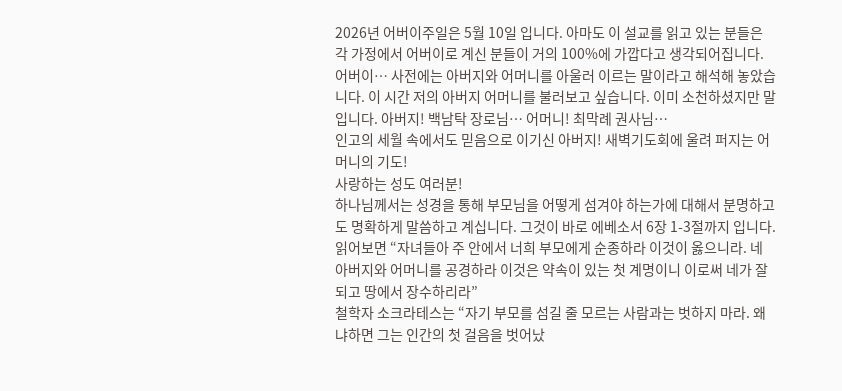2026년 어버이주일은 5월 10일 입니다. 아마도 이 설교를 읽고 있는 분들은 각 가정에서 어버이로 계신 분들이 거의 100%에 가깝다고 생각되어집니다. 어버이… 사전에는 아버지와 어머니를 아울러 이르는 말이라고 해석해 놓았습니다. 이 시간 저의 아버지 어머니를 불러보고 싶습니다. 이미 소천하셨지만 말입니다. 아버지! 백남탁 장로님… 어머니! 최막례 권사님…
인고의 세월 속에서도 믿음으로 이기신 아버지! 새벽기도회에 울려 퍼지는 어머니의 기도!
사랑하는 성도 여러분!
하나님께서는 성경을 통해 부모님을 어떻게 섬겨야 하는가에 대해서 분명하고도 명확하게 말씀하고 계십니다. 그것이 바로 에베소서 6장 1-3절까지 입니다. 읽어보면 “자녀들아 주 안에서 너희 부모에게 순종하라 이것이 옳으니라. 네 아버지와 어머니를 공경하라 이것은 약속이 있는 첫 계명이니 이로써 네가 잘 되고 땅에서 장수하리라”
철학자 소크라테스는 “자기 부모를 섬길 줄 모르는 사람과는 벗하지 마라. 왜냐하면 그는 인간의 첫 걸음을 벗어났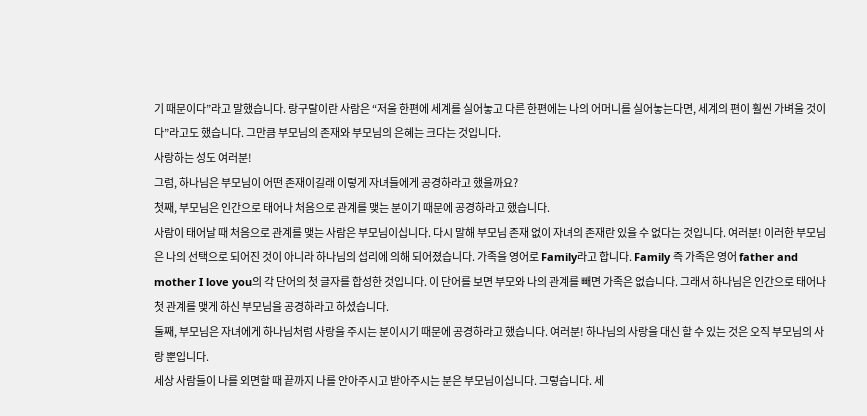기 때문이다”라고 말했습니다. 랑구랄이란 사람은 “저울 한편에 세계를 실어놓고 다른 한편에는 나의 어머니를 실어놓는다면, 세계의 편이 훨씬 가벼울 것이다”라고도 했습니다. 그만큼 부모님의 존재와 부모님의 은혜는 크다는 것입니다.
사랑하는 성도 여러분!
그럼, 하나님은 부모님이 어떤 존재이길래 이렇게 자녀들에게 공경하라고 했을까요?
첫째, 부모님은 인간으로 태어나 처음으로 관계를 맺는 분이기 때문에 공경하라고 했습니다.
사람이 태어날 때 처음으로 관계를 맺는 사람은 부모님이십니다. 다시 말해 부모님 존재 없이 자녀의 존재란 있을 수 없다는 것입니다. 여러분! 이러한 부모님은 나의 선택으로 되어진 것이 아니라 하나님의 섭리에 의해 되어졌습니다. 가족을 영어로 Family라고 합니다. Family 즉 가족은 영어 father and mother I love you의 각 단어의 첫 글자를 합성한 것입니다. 이 단어를 보면 부모와 나의 관계를 빼면 가족은 없습니다. 그래서 하나님은 인간으로 태어나 첫 관계를 맺게 하신 부모님을 공경하라고 하셨습니다.
둘째, 부모님은 자녀에게 하나님처럼 사랑을 주시는 분이시기 때문에 공경하라고 했습니다. 여러분! 하나님의 사랑을 대신 할 수 있는 것은 오직 부모님의 사랑 뿐입니다.
세상 사람들이 나를 외면할 때 끝까지 나를 안아주시고 받아주시는 분은 부모님이십니다. 그렇습니다. 세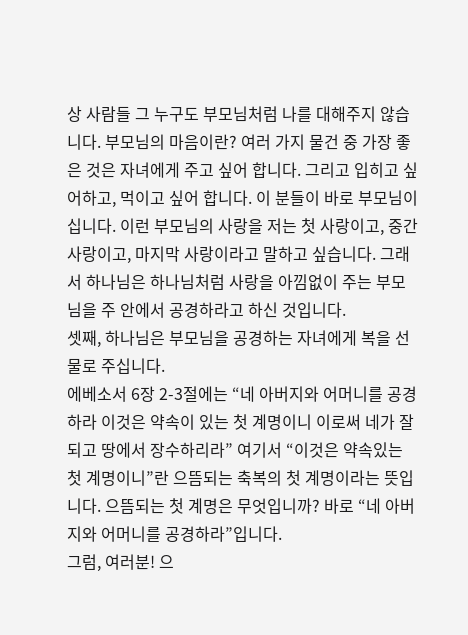상 사람들 그 누구도 부모님처럼 나를 대해주지 않습니다. 부모님의 마음이란? 여러 가지 물건 중 가장 좋은 것은 자녀에게 주고 싶어 합니다. 그리고 입히고 싶어하고, 먹이고 싶어 합니다. 이 분들이 바로 부모님이십니다. 이런 부모님의 사랑을 저는 첫 사랑이고, 중간 사랑이고, 마지막 사랑이라고 말하고 싶습니다. 그래서 하나님은 하나님처럼 사랑을 아낌없이 주는 부모님을 주 안에서 공경하라고 하신 것입니다.
셋째, 하나님은 부모님을 공경하는 자녀에게 복을 선물로 주십니다.
에베소서 6장 2-3절에는 “네 아버지와 어머니를 공경하라 이것은 약속이 있는 첫 계명이니 이로써 네가 잘되고 땅에서 장수하리라” 여기서 “이것은 약속있는 첫 계명이니”란 으뜸되는 축복의 첫 계명이라는 뜻입니다. 으뜸되는 첫 계명은 무엇입니까? 바로 “네 아버지와 어머니를 공경하라”입니다.
그럼, 여러분! 으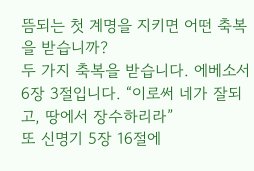뜸되는 첫 계명을 지키면 어떤 축복을 받습니까?
두 가지 축복을 받습니다. 에베소서 6장 3절입니다. “이로써 네가 잘되고, 땅에서 장수하리라”
또 신명기 5장 16절에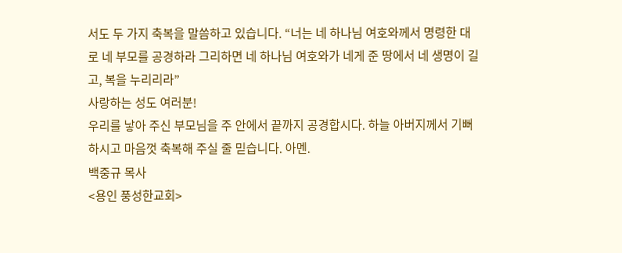서도 두 가지 축복을 말씀하고 있습니다. “너는 네 하나님 여호와께서 명령한 대로 네 부모를 공경하라 그리하면 네 하나님 여호와가 네게 준 땅에서 네 생명이 길고, 복을 누리리라”
사랑하는 성도 여러분!
우리를 낳아 주신 부모님을 주 안에서 끝까지 공경합시다. 하늘 아버지께서 기뻐하시고 마음껏 축복해 주실 줄 믿습니다. 아멘.
백중규 목사
<용인 풍성한교회>